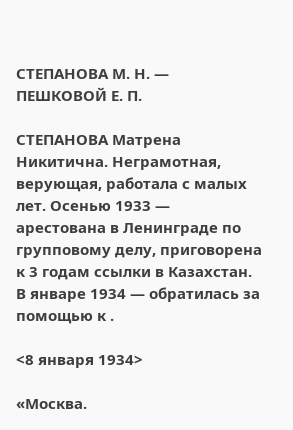СТЕПАНОВА М. Н. — ПЕШКОВОЙ Е. П.

СТЕПАНОВА Матрена Никитична. Неграмотная, верующая, работала с малых лет. Осенью 1933 — арестована в Ленинграде по групповому делу, приговорена к 3 годам ссылки в Казахстан. В январе 1934 — обратилась за помощью к .

<8 января 1934>

«Москва.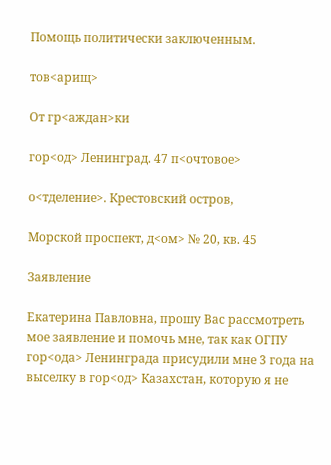Помощь политически заключенным.

тов<арищ>

От гр<аждан>ки

гор<од> Ленинград. 47 п<очтовое>

о<тделение>. Крестовский остров,

Морской проспект, д<ом> № 20, кв. 45

Заявление

Екатерина Павловна, прошу Вас рассмотреть мое заявление и помочь мне, так как ОГПУ гор<ода> Ленинграда присудили мне 3 года на выселку в гор<од> Казахстан, которую я не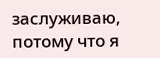заслуживаю, потому что я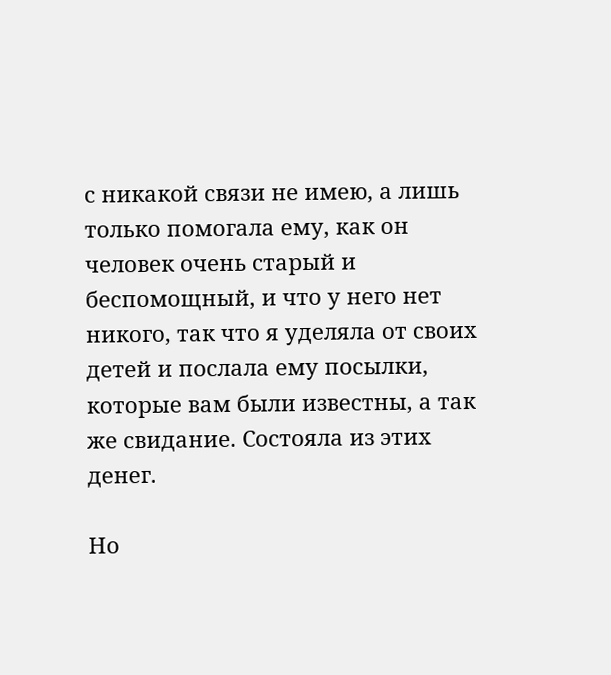с никакой связи не имею, а лишь только помогала ему, как он человек очень старый и беспомощный, и что у него нет никого, так что я уделяла от своих детей и послала ему посылки, которые вам были известны, а так же свидание. Состояла из этих денег.

Но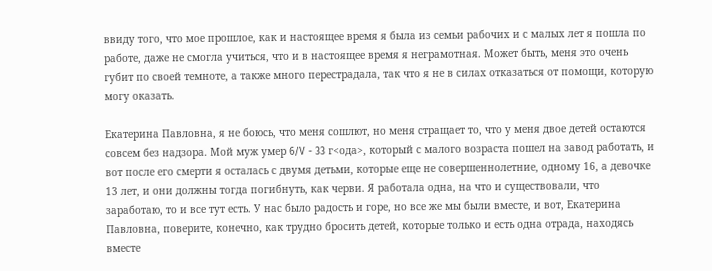ввиду того, что мое прошлое, как и настоящее время я была из семьи рабочих и с малых лет я пошла по работе, даже не смогла учиться, что и в настоящее время я неграмотная. Может быть, меня это очень губит по своей темноте, а также много перестрадала, так что я не в силах отказаться от помощи, которую могу оказать.

Екатерина Павловна, я не боюсь, что меня сошлют, но меня стращает то, что у меня двое детей остаются совсем без надзора. Мой муж умер 6/V - 33 г<ода>, который с малого возраста пошел на завод работать, и вот после его смерти я осталась с двумя детьми, которые еще не совершеннолетние, одному 16, а девочке 13 лет, и они должны тогда погибнуть, как черви. Я работала одна, на что и существовали, что заработаю, то и все тут есть. У нас было радость и горе, но все же мы были вместе, и вот, Екатерина Павловна, поверите, конечно, как трудно бросить детей, которые только и есть одна отрада, находясь вместе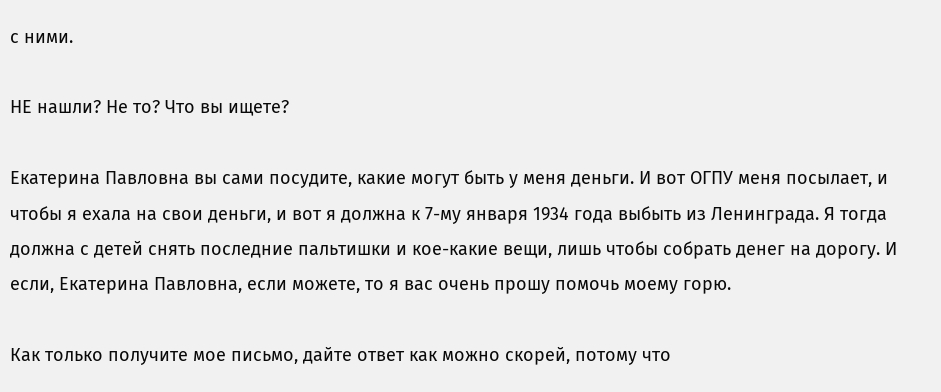с ними.

НЕ нашли? Не то? Что вы ищете?

Екатерина Павловна вы сами посудите, какие могут быть у меня деньги. И вот ОГПУ меня посылает, и чтобы я ехала на свои деньги, и вот я должна к 7-му января 1934 года выбыть из Ленинграда. Я тогда должна с детей снять последние пальтишки и кое-какие вещи, лишь чтобы собрать денег на дорогу. И если, Екатерина Павловна, если можете, то я вас очень прошу помочь моему горю.

Как только получите мое письмо, дайте ответ как можно скорей, потому что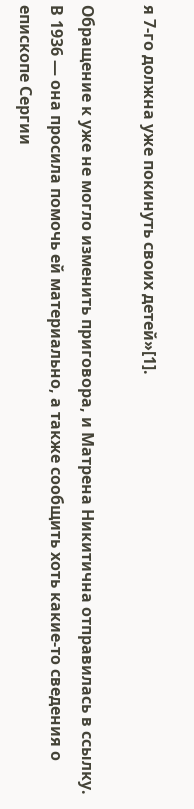я 7-го должна уже покинуть своих детей»[1].

Обращение к уже не могло изменить приговора, и Матрена Никитична отправилась в ссылку. В 1936 — она просила помочь ей материально, а также сообщить хоть какие-то сведения о епископе Сергии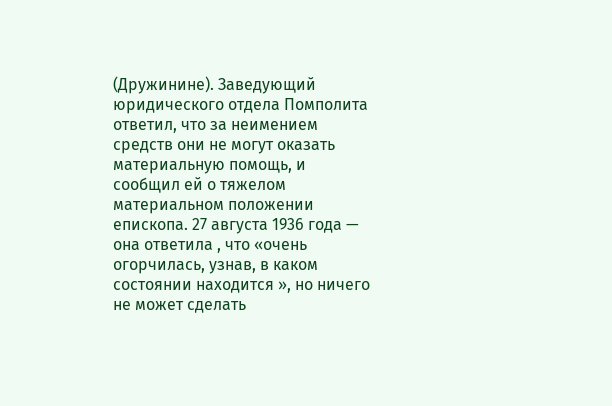(Дружинине). Заведующий юридического отдела Помполита ответил, что за неимением средств они не могут оказать материальную помощь, и сообщил ей о тяжелом материальном положении епископа. 27 августа 1936 года — она ответила , что «очень огорчилась, узнав, в каком состоянии находится », но ничего не может сделать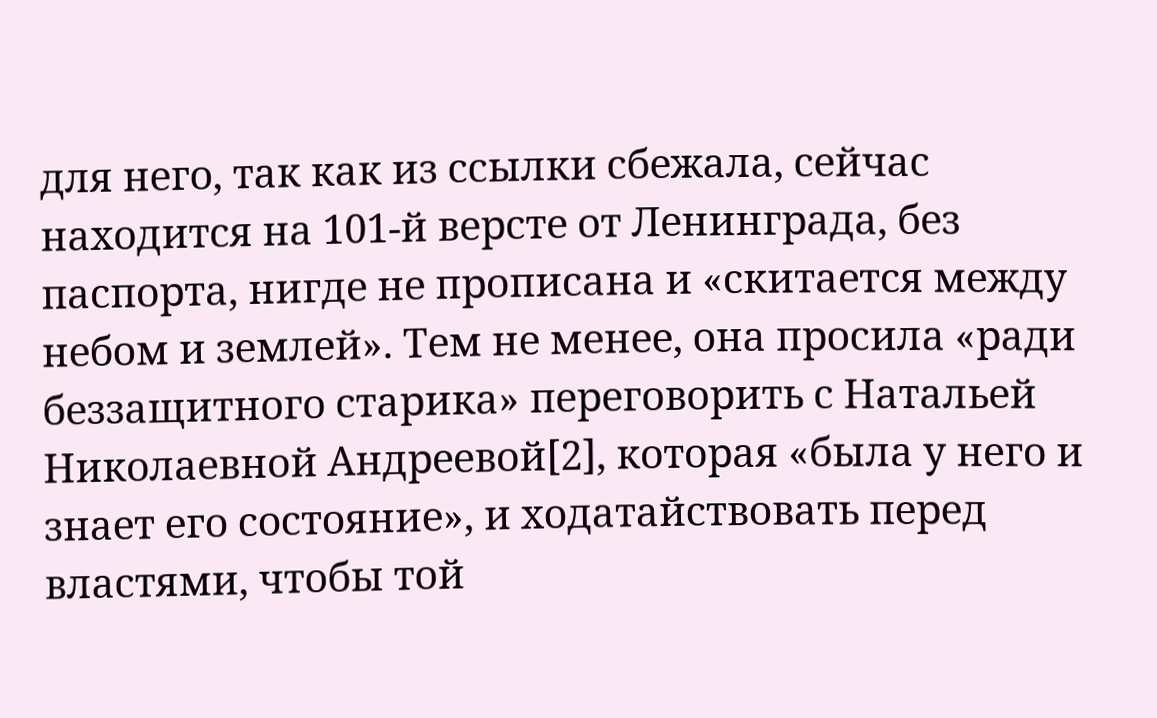для него, так как из ссылки сбежала, сейчас находится на 101-й версте от Ленинграда, без паспорта, нигде не прописана и «скитается между небом и землей». Тем не менее, она просила «ради беззащитного старика» переговорить с Натальей Николаевной Андреевой[2], которая «была у него и знает его состояние», и ходатайствовать перед властями, чтобы той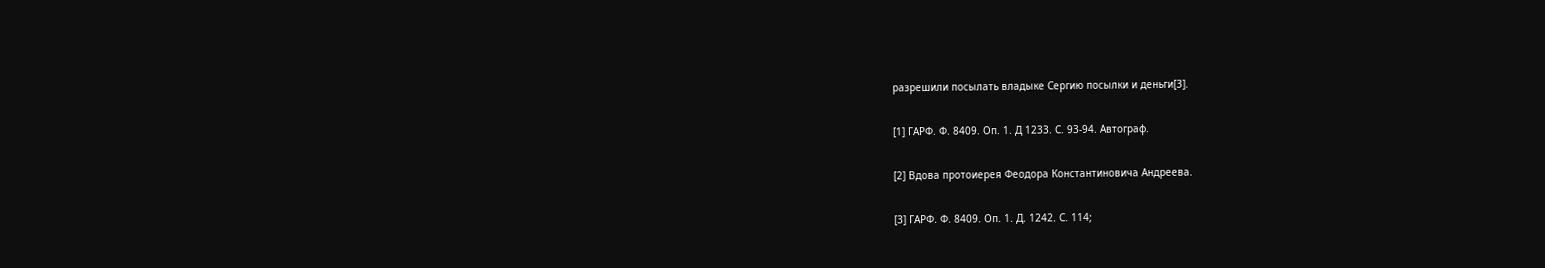разрешили посылать владыке Сергию посылки и деньги[3].

[1] ГАРФ. Ф. 8409. Оп. 1. Д 1233. С. 93-94. Автограф.

[2] Вдова протоиерея Феодора Константиновича Андреева.

[3] ГАРФ. Ф. 8409. Оп. 1. Д. 1242. С. 114;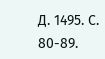Д. 1495. С. 80-89.